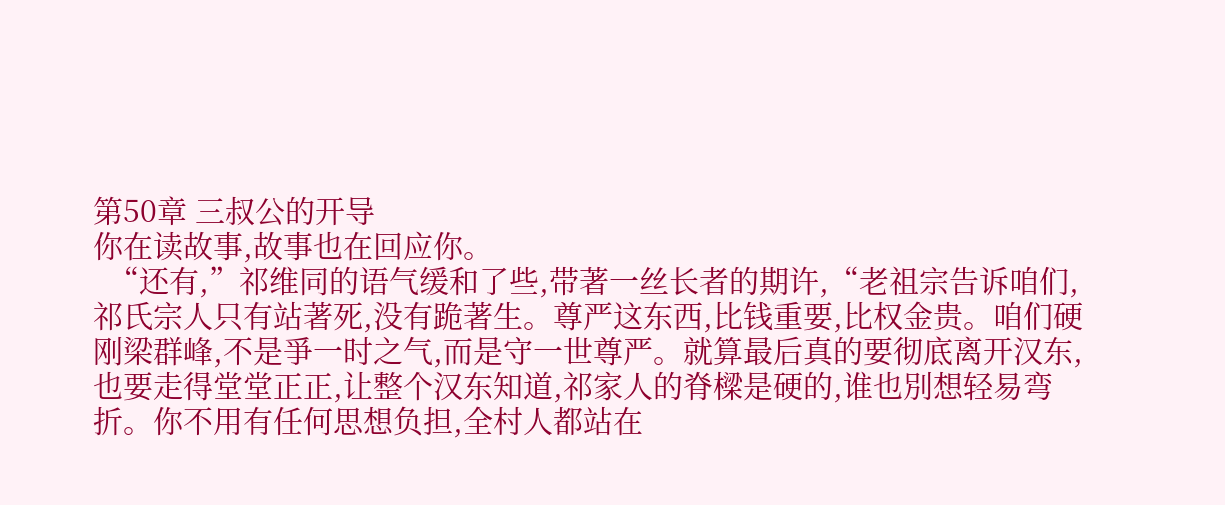第50章 三叔公的开导
你在读故事,故事也在回应你。
  “还有,”祁维同的语气缓和了些,带著一丝长者的期许,“老祖宗告诉咱们,祁氏宗人只有站著死,没有跪著生。尊严这东西,比钱重要,比权金贵。咱们硬刚梁群峰,不是爭一时之气,而是守一世尊严。就算最后真的要彻底离开汉东,也要走得堂堂正正,让整个汉东知道,祁家人的脊樑是硬的,谁也別想轻易弯折。你不用有任何思想负担,全村人都站在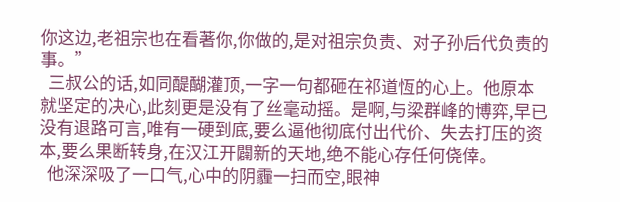你这边,老祖宗也在看著你,你做的,是对祖宗负责、对子孙后代负责的事。”
  三叔公的话,如同醍醐灌顶,一字一句都砸在祁道恆的心上。他原本就坚定的决心,此刻更是没有了丝毫动摇。是啊,与梁群峰的博弈,早已没有退路可言,唯有一硬到底,要么逼他彻底付出代价、失去打压的资本,要么果断转身,在汉江开闢新的天地,绝不能心存任何侥倖。
  他深深吸了一口气,心中的阴霾一扫而空,眼神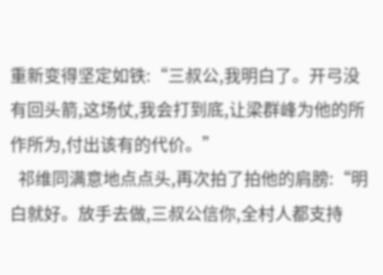重新变得坚定如铁:“三叔公,我明白了。开弓没有回头箭,这场仗,我会打到底,让梁群峰为他的所作所为,付出该有的代价。”
  祁维同满意地点点头,再次拍了拍他的肩膀:“明白就好。放手去做,三叔公信你,全村人都支持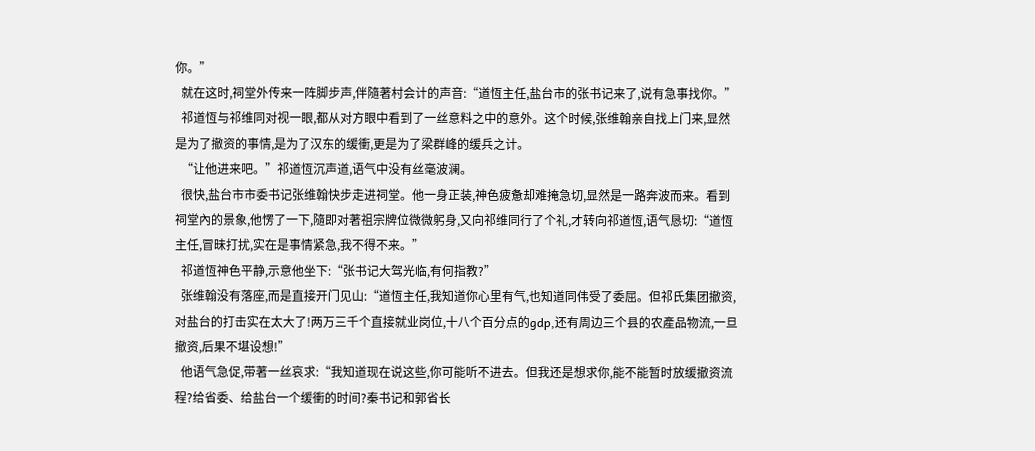你。”
  就在这时,祠堂外传来一阵脚步声,伴隨著村会计的声音:“道恆主任,盐台市的张书记来了,说有急事找你。”
  祁道恆与祁维同对视一眼,都从对方眼中看到了一丝意料之中的意外。这个时候,张维翰亲自找上门来,显然是为了撤资的事情,是为了汉东的缓衝,更是为了梁群峰的缓兵之计。
  “让他进来吧。”祁道恆沉声道,语气中没有丝毫波澜。
  很快,盐台市市委书记张维翰快步走进祠堂。他一身正装,神色疲惫却难掩急切,显然是一路奔波而来。看到祠堂內的景象,他愣了一下,隨即对著祖宗牌位微微躬身,又向祁维同行了个礼,才转向祁道恆,语气恳切:“道恆主任,冒昧打扰,实在是事情紧急,我不得不来。”
  祁道恆神色平静,示意他坐下:“张书记大驾光临,有何指教?”
  张维翰没有落座,而是直接开门见山:“道恆主任,我知道你心里有气,也知道同伟受了委屈。但祁氏集团撤资,对盐台的打击实在太大了!两万三千个直接就业岗位,十八个百分点的gdp,还有周边三个县的农產品物流,一旦撤资,后果不堪设想!”
  他语气急促,带著一丝哀求:“我知道现在说这些,你可能听不进去。但我还是想求你,能不能暂时放缓撤资流程?给省委、给盐台一个缓衝的时间?秦书记和郭省长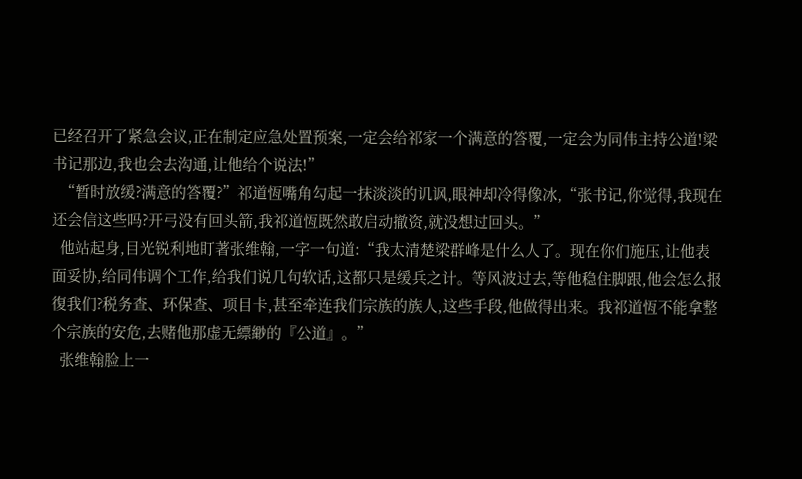已经召开了紧急会议,正在制定应急处置预案,一定会给祁家一个满意的答覆,一定会为同伟主持公道!梁书记那边,我也会去沟通,让他给个说法!”
  “暂时放缓?满意的答覆?”祁道恆嘴角勾起一抹淡淡的讥讽,眼神却冷得像冰,“张书记,你觉得,我现在还会信这些吗?开弓没有回头箭,我祁道恆既然敢启动撤资,就没想过回头。”
  他站起身,目光锐利地盯著张维翰,一字一句道:“我太清楚梁群峰是什么人了。现在你们施压,让他表面妥协,给同伟调个工作,给我们说几句软话,这都只是缓兵之计。等风波过去,等他稳住脚跟,他会怎么报復我们?税务查、环保查、项目卡,甚至牵连我们宗族的族人,这些手段,他做得出来。我祁道恆不能拿整个宗族的安危,去赌他那虚无縹緲的『公道』。”
  张维翰脸上一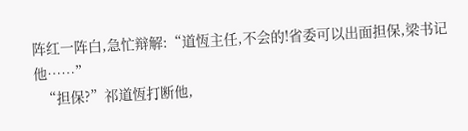阵红一阵白,急忙辩解:“道恆主任,不会的!省委可以出面担保,梁书记他……”
  “担保?”祁道恆打断他,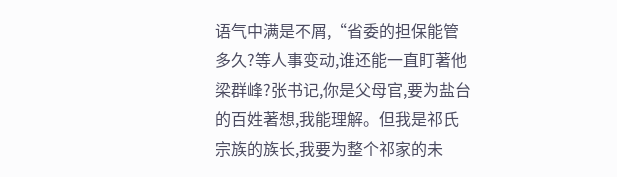语气中满是不屑,“省委的担保能管多久?等人事变动,谁还能一直盯著他梁群峰?张书记,你是父母官,要为盐台的百姓著想,我能理解。但我是祁氏宗族的族长,我要为整个祁家的未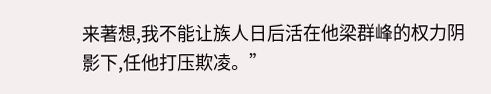来著想,我不能让族人日后活在他梁群峰的权力阴影下,任他打压欺凌。”